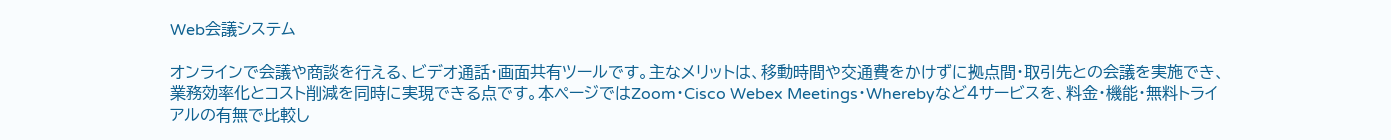Web会議システム

オンラインで会議や商談を行える、ビデオ通話・画面共有ツールです。主なメリットは、移動時間や交通費をかけずに拠点間・取引先との会議を実施でき、業務効率化とコスト削減を同時に実現できる点です。本ページではZoom・Cisco Webex Meetings・Wherebyなど4サービスを、料金・機能・無料トライアルの有無で比較し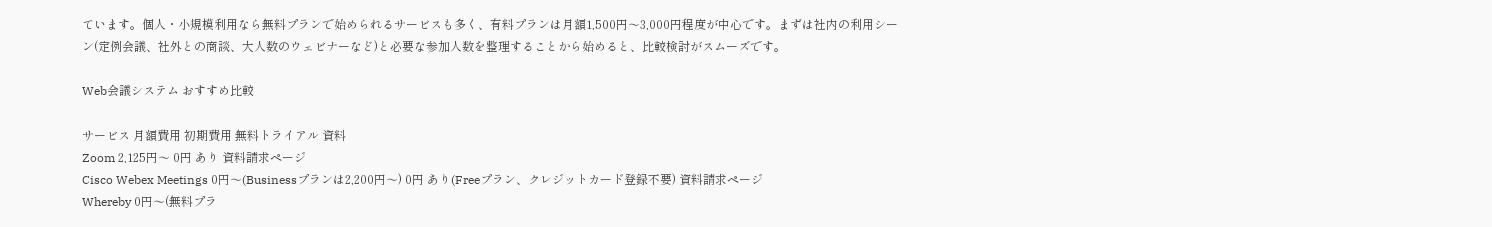ています。個人・小規模利用なら無料プランで始められるサービスも多く、有料プランは月額1,500円〜3,000円程度が中心です。まずは社内の利用シーン(定例会議、社外との商談、大人数のウェビナーなど)と必要な参加人数を整理することから始めると、比較検討がスムーズです。

Web会議システム おすすめ比較

サービス 月額費用 初期費用 無料トライアル 資料
Zoom 2,125円〜 0円 あり 資料請求ページ
Cisco Webex Meetings 0円〜(Businessプランは2,200円〜) 0円 あり(Freeプラン、クレジットカード登録不要) 資料請求ページ
Whereby 0円〜(無料プラ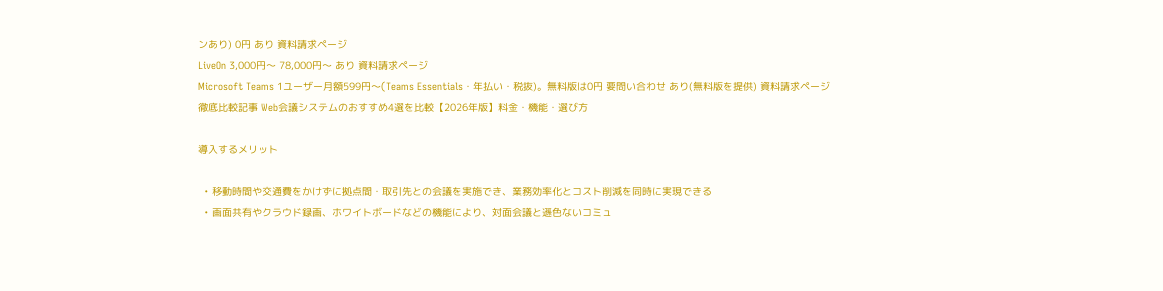ンあり) 0円 あり 資料請求ページ
LiveOn 3,000円〜 78,000円〜 あり 資料請求ページ
Microsoft Teams 1ユーザー月額599円〜(Teams Essentials・年払い・税抜)。無料版は0円 要問い合わせ あり(無料版を提供) 資料請求ページ
徹底比較記事 Web会議システムのおすすめ4選を比較【2026年版】料金・機能・選び方

導入するメリット

  • 移動時間や交通費をかけずに拠点間・取引先との会議を実施でき、業務効率化とコスト削減を同時に実現できる
  • 画面共有やクラウド録画、ホワイトボードなどの機能により、対面会議と遜色ないコミュ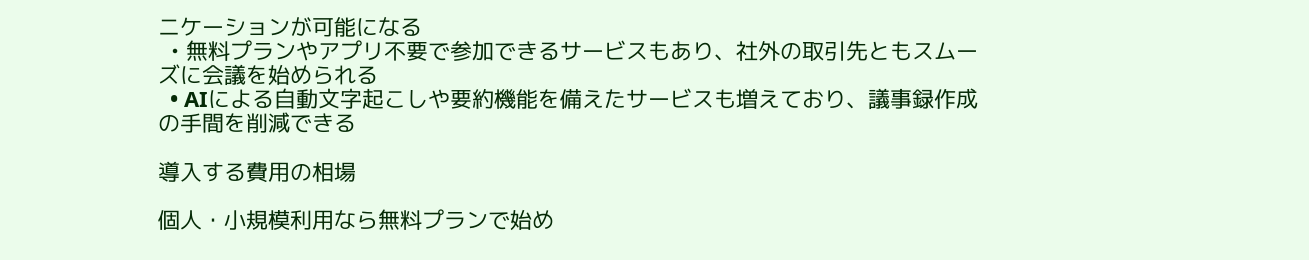ニケーションが可能になる
  • 無料プランやアプリ不要で参加できるサービスもあり、社外の取引先ともスムーズに会議を始められる
  • AIによる自動文字起こしや要約機能を備えたサービスも増えており、議事録作成の手間を削減できる

導入する費用の相場

個人・小規模利用なら無料プランで始め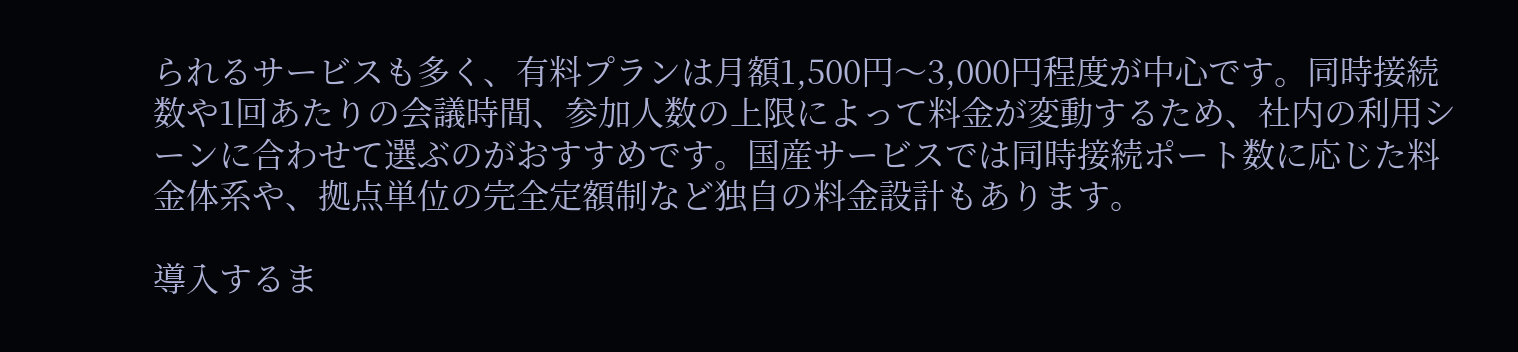られるサービスも多く、有料プランは月額1,500円〜3,000円程度が中心です。同時接続数や1回あたりの会議時間、参加人数の上限によって料金が変動するため、社内の利用シーンに合わせて選ぶのがおすすめです。国産サービスでは同時接続ポート数に応じた料金体系や、拠点単位の完全定額制など独自の料金設計もあります。

導入するま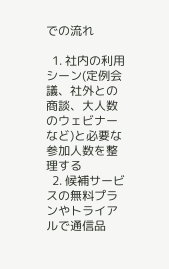での流れ

  1. 社内の利用シーン(定例会議、社外との商談、大人数のウェビナーなど)と必要な参加人数を整理する
  2. 候補サービスの無料プランやトライアルで通信品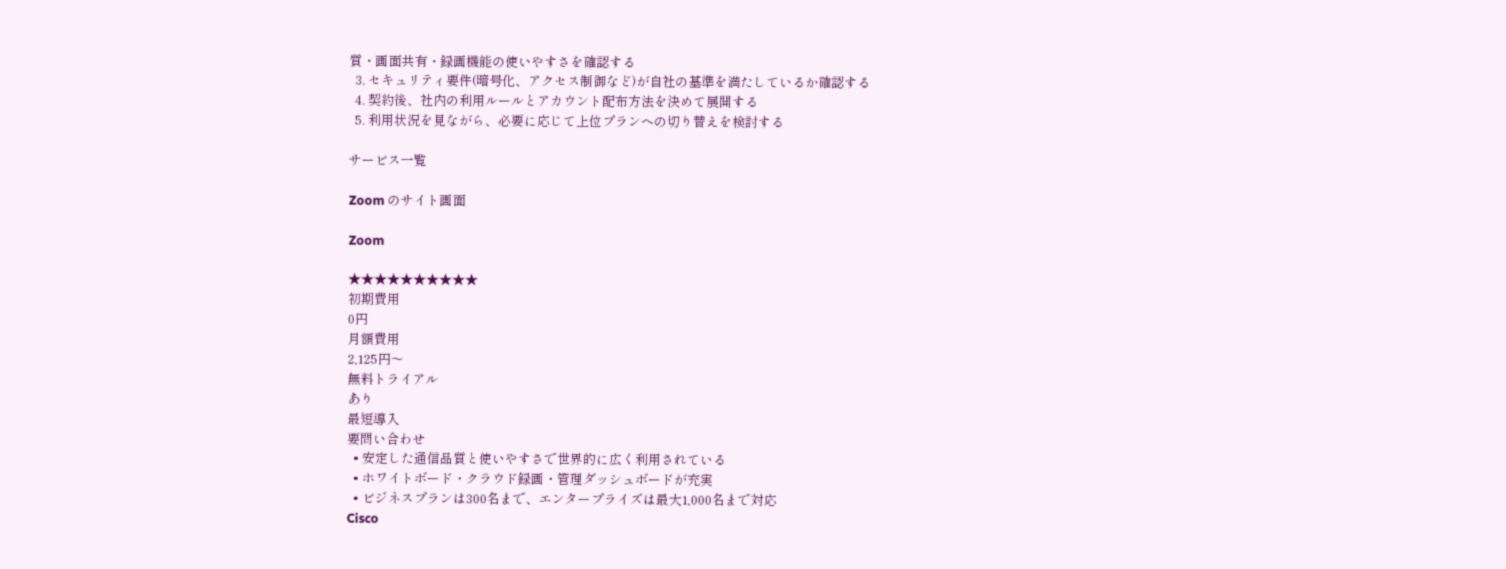質・画面共有・録画機能の使いやすさを確認する
  3. セキュリティ要件(暗号化、アクセス制御など)が自社の基準を満たしているか確認する
  4. 契約後、社内の利用ルールとアカウント配布方法を決めて展開する
  5. 利用状況を見ながら、必要に応じて上位プランへの切り替えを検討する

サービス一覧

Zoom のサイト画面

Zoom

★★★★★★★★★★
初期費用
0円
月額費用
2,125円〜
無料トライアル
あり
最短導入
要問い合わせ
  • 安定した通信品質と使いやすさで世界的に広く利用されている
  • ホワイトボード・クラウド録画・管理ダッシュボードが充実
  • ビジネスプランは300名まで、エンタープライズは最大1,000名まで対応
Cisco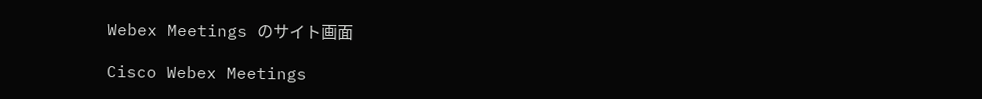Webex Meetings のサイト画面

Cisco Webex Meetings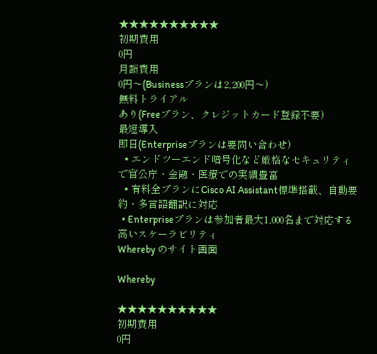★★★★★★★★★★
初期費用
0円
月額費用
0円〜(Businessプランは2,200円〜)
無料トライアル
あり(Freeプラン、クレジットカード登録不要)
最短導入
即日(Enterpriseプランは要問い合わせ)
  • エンドツーエンド暗号化など厳格なセキュリティで官公庁・金融・医療での実績豊富
  • 有料全プランにCisco AI Assistant標準搭載、自動要約・多言語翻訳に対応
  • Enterpriseプランは参加者最大1,000名まで対応する高いスケーラビリティ
Whereby のサイト画面

Whereby

★★★★★★★★★★
初期費用
0円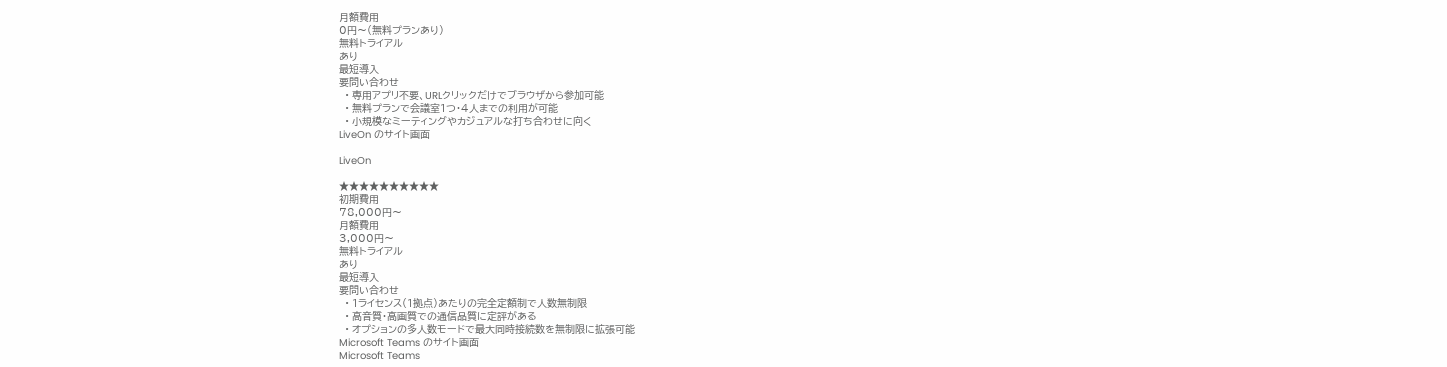月額費用
0円〜(無料プランあり)
無料トライアル
あり
最短導入
要問い合わせ
  • 専用アプリ不要、URLクリックだけでブラウザから参加可能
  • 無料プランで会議室1つ・4人までの利用が可能
  • 小規模なミーティングやカジュアルな打ち合わせに向く
LiveOn のサイト画面

LiveOn

★★★★★★★★★★
初期費用
78,000円〜
月額費用
3,000円〜
無料トライアル
あり
最短導入
要問い合わせ
  • 1ライセンス(1拠点)あたりの完全定額制で人数無制限
  • 高音質・高画質での通信品質に定評がある
  • オプションの多人数モードで最大同時接続数を無制限に拡張可能
Microsoft Teams のサイト画面
Microsoft Teams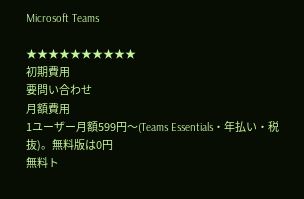Microsoft Teams

★★★★★★★★★★
初期費用
要問い合わせ
月額費用
1ユーザー月額599円〜(Teams Essentials・年払い・税抜)。無料版は0円
無料ト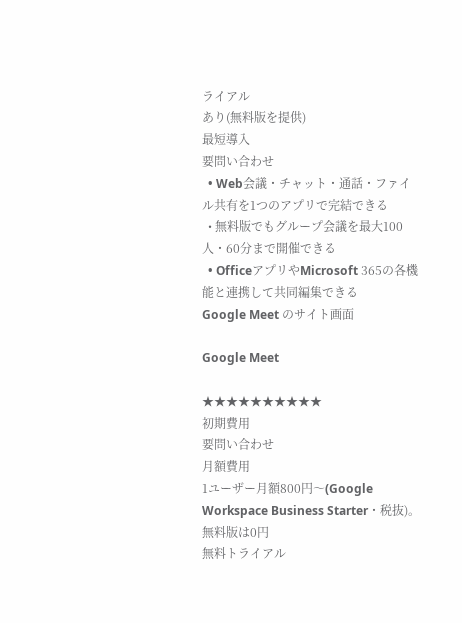ライアル
あり(無料版を提供)
最短導入
要問い合わせ
  • Web会議・チャット・通話・ファイル共有を1つのアプリで完結できる
  • 無料版でもグループ会議を最大100人・60分まで開催できる
  • OfficeアプリやMicrosoft 365の各機能と連携して共同編集できる
Google Meet のサイト画面

Google Meet

★★★★★★★★★★
初期費用
要問い合わせ
月額費用
1ユーザー月額800円〜(Google Workspace Business Starter・税抜)。無料版は0円
無料トライアル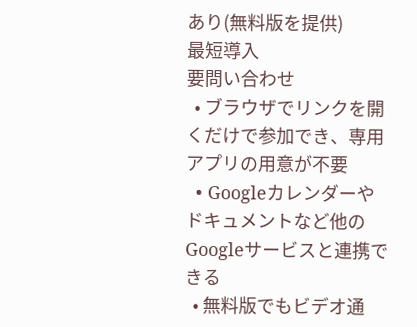あり(無料版を提供)
最短導入
要問い合わせ
  • ブラウザでリンクを開くだけで参加でき、専用アプリの用意が不要
  • Googleカレンダーやドキュメントなど他のGoogleサービスと連携できる
  • 無料版でもビデオ通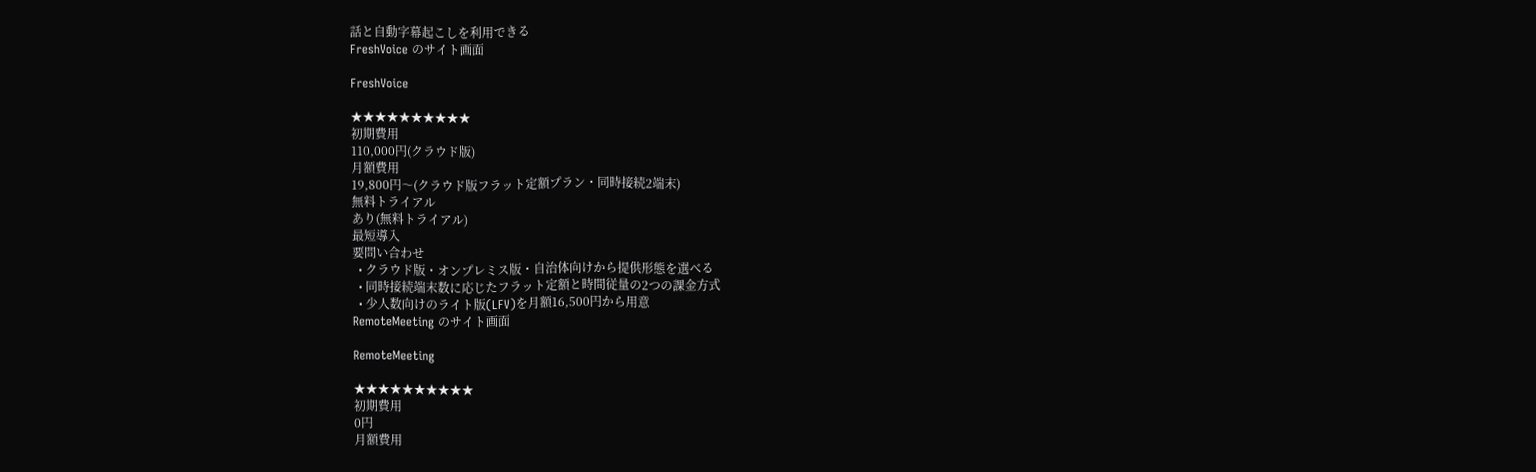話と自動字幕起こしを利用できる
FreshVoice のサイト画面

FreshVoice

★★★★★★★★★★
初期費用
110,000円(クラウド版)
月額費用
19,800円〜(クラウド版フラット定額プラン・同時接続2端末)
無料トライアル
あり(無料トライアル)
最短導入
要問い合わせ
  • クラウド版・オンプレミス版・自治体向けから提供形態を選べる
  • 同時接続端末数に応じたフラット定額と時間従量の2つの課金方式
  • 少人数向けのライト版(LFV)を月額16,500円から用意
RemoteMeeting のサイト画面

RemoteMeeting

★★★★★★★★★★
初期費用
0円
月額費用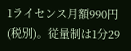1ライセンス月額990円(税別)。従量制は1分29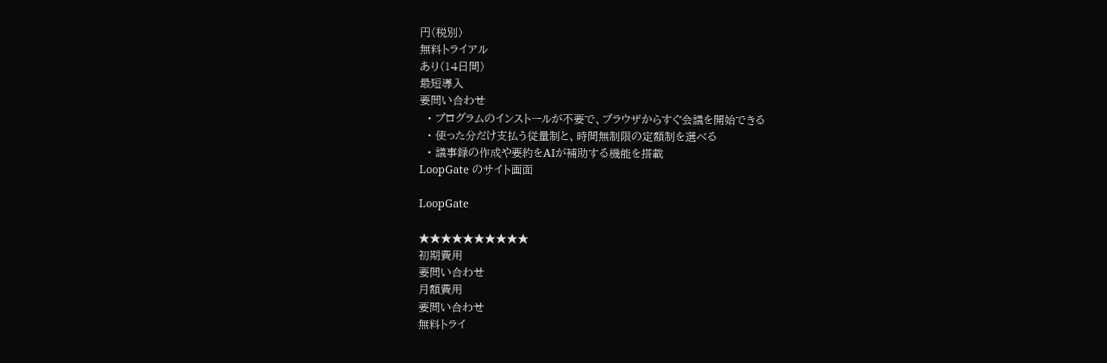円(税別)
無料トライアル
あり(14日間)
最短導入
要問い合わせ
  • プログラムのインストールが不要で、ブラウザからすぐ会議を開始できる
  • 使った分だけ支払う従量制と、時間無制限の定額制を選べる
  • 議事録の作成や要約をAIが補助する機能を搭載
LoopGate のサイト画面

LoopGate

★★★★★★★★★★
初期費用
要問い合わせ
月額費用
要問い合わせ
無料トライ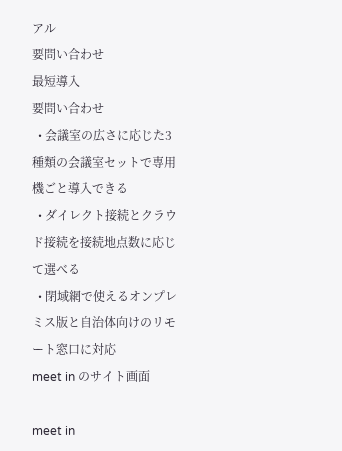アル
要問い合わせ
最短導入
要問い合わせ
  • 会議室の広さに応じた3種類の会議室セットで専用機ごと導入できる
  • ダイレクト接続とクラウド接続を接続地点数に応じて選べる
  • 閉域網で使えるオンプレミス版と自治体向けのリモート窓口に対応
meet in のサイト画面

meet in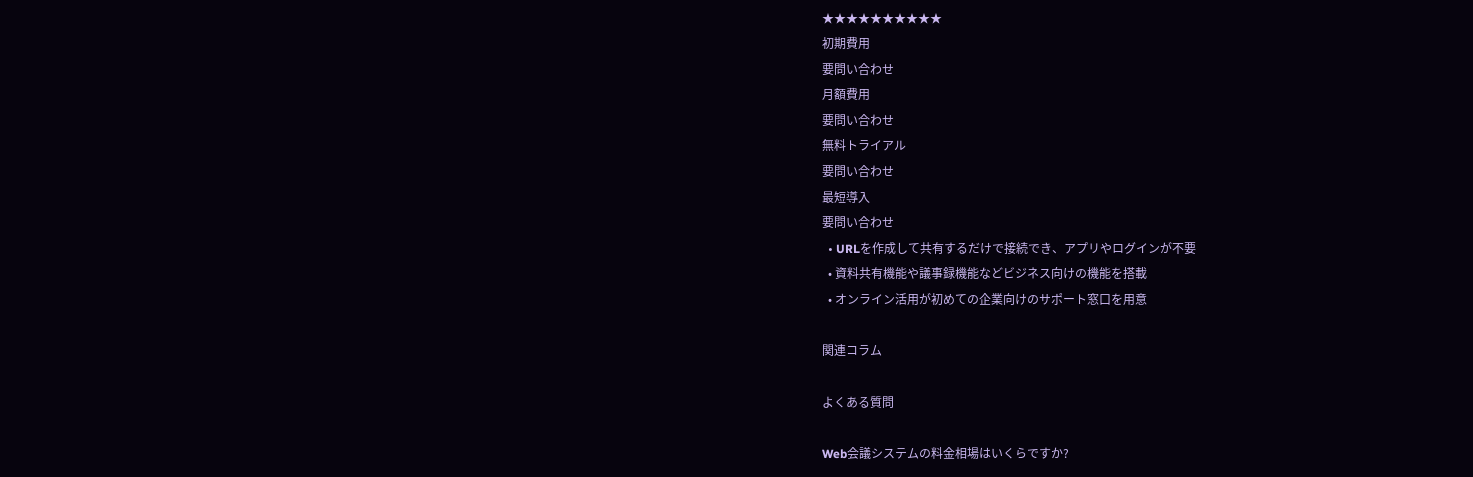★★★★★★★★★★
初期費用
要問い合わせ
月額費用
要問い合わせ
無料トライアル
要問い合わせ
最短導入
要問い合わせ
  • URLを作成して共有するだけで接続でき、アプリやログインが不要
  • 資料共有機能や議事録機能などビジネス向けの機能を搭載
  • オンライン活用が初めての企業向けのサポート窓口を用意

関連コラム

よくある質問

Web会議システムの料金相場はいくらですか?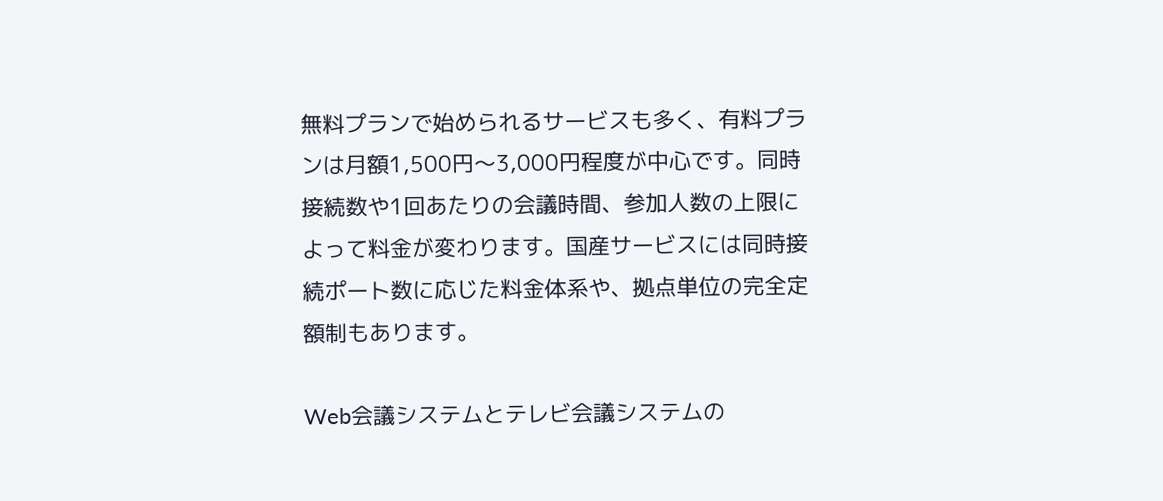無料プランで始められるサービスも多く、有料プランは月額1,500円〜3,000円程度が中心です。同時接続数や1回あたりの会議時間、参加人数の上限によって料金が変わります。国産サービスには同時接続ポート数に応じた料金体系や、拠点単位の完全定額制もあります。

Web会議システムとテレビ会議システムの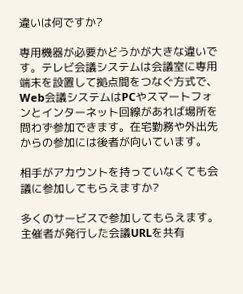違いは何ですか?

専用機器が必要かどうかが大きな違いです。テレビ会議システムは会議室に専用端末を設置して拠点間をつなぐ方式で、Web会議システムはPCやスマートフォンとインターネット回線があれば場所を問わず参加できます。在宅勤務や外出先からの参加には後者が向いています。

相手がアカウントを持っていなくても会議に参加してもらえますか?

多くのサービスで参加してもらえます。主催者が発行した会議URLを共有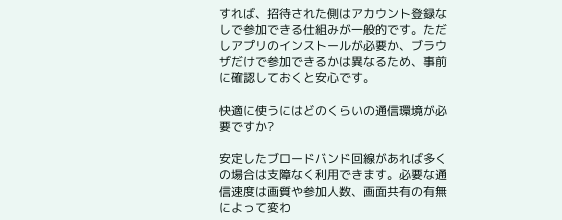すれば、招待された側はアカウント登録なしで参加できる仕組みが一般的です。ただしアプリのインストールが必要か、ブラウザだけで参加できるかは異なるため、事前に確認しておくと安心です。

快適に使うにはどのくらいの通信環境が必要ですか?

安定したブロードバンド回線があれば多くの場合は支障なく利用できます。必要な通信速度は画質や参加人数、画面共有の有無によって変わ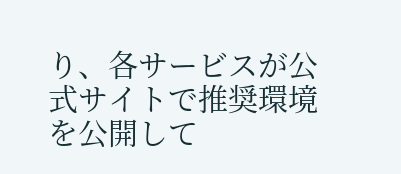り、各サービスが公式サイトで推奨環境を公開して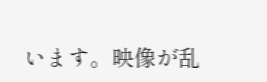います。映像が乱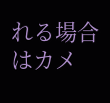れる場合はカメ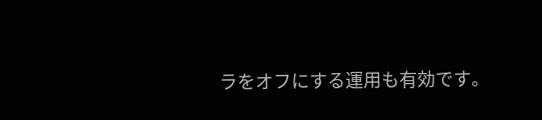ラをオフにする運用も有効です。